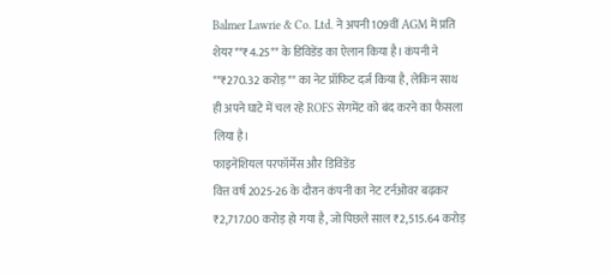Balmer Lawrie & Co. Ltd. ने अपनी 109वीं AGM में प्रति शेयर **₹4.25** के डिविडेंड का ऐलान किया है। कंपनी ने **₹270.32 करोड़** का नेट प्रॉफिट दर्ज किया है, लेकिन साथ ही अपने घाटे में चल रहे ROFS सेगमेंट को बंद करने का फैसला लिया है।
फाइनेंशियल परफॉर्मेंस और डिविडेंड
वित्त वर्ष 2025-26 के दौरान कंपनी का नेट टर्नओवर बढ़कर ₹2,717.00 करोड़ हो गया है, जो पिछले साल ₹2,515.64 करोड़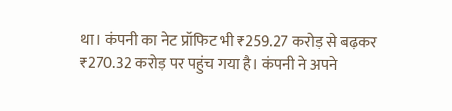था। कंपनी का नेट प्रॉफिट भी ₹259.27 करोड़ से बढ़कर ₹270.32 करोड़ पर पहुंच गया है। कंपनी ने अपने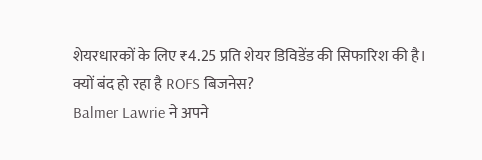शेयरधारकों के लिए ₹4.25 प्रति शेयर डिविडेंड की सिफारिश की है।
क्यों बंद हो रहा है ROFS बिजनेस?
Balmer Lawrie ने अपने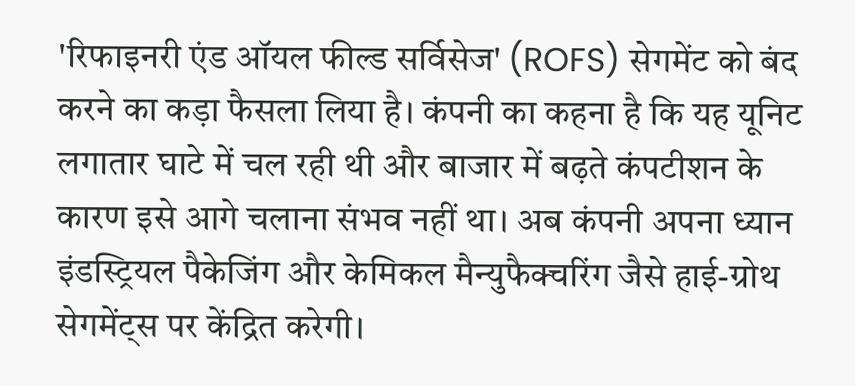'रिफाइनरी एंड ऑयल फील्ड सर्विसेज' (ROFS) सेगमेंट को बंद करने का कड़ा फैसला लिया है। कंपनी का कहना है कि यह यूनिट लगातार घाटे में चल रही थी और बाजार में बढ़ते कंपटीशन के कारण इसे आगे चलाना संभव नहीं था। अब कंपनी अपना ध्यान इंडस्ट्रियल पैकेजिंग और केमिकल मैन्युफैक्चरिंग जैसे हाई-ग्रोथ सेगमेंट्स पर केंद्रित करेगी।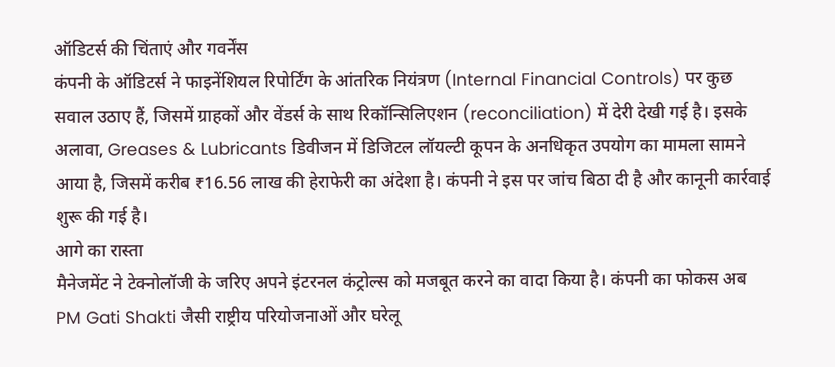ऑडिटर्स की चिंताएं और गवर्नेंस
कंपनी के ऑडिटर्स ने फाइनेंशियल रिपोर्टिंग के आंतरिक नियंत्रण (Internal Financial Controls) पर कुछ सवाल उठाए हैं, जिसमें ग्राहकों और वेंडर्स के साथ रिकॉन्सिलिएशन (reconciliation) में देरी देखी गई है। इसके अलावा, Greases & Lubricants डिवीजन में डिजिटल लॉयल्टी कूपन के अनधिकृत उपयोग का मामला सामने आया है, जिसमें करीब ₹16.56 लाख की हेराफेरी का अंदेशा है। कंपनी ने इस पर जांच बिठा दी है और कानूनी कार्रवाई शुरू की गई है।
आगे का रास्ता
मैनेजमेंट ने टेक्नोलॉजी के जरिए अपने इंटरनल कंट्रोल्स को मजबूत करने का वादा किया है। कंपनी का फोकस अब PM Gati Shakti जैसी राष्ट्रीय परियोजनाओं और घरेलू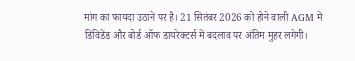मांग का फायदा उठाने पर है। 21 सितंबर 2026 को होने वाली AGM में डिविडेंड और बोर्ड ऑफ डायरेक्टर्स में बदलाव पर अंतिम मुहर लगेगी।